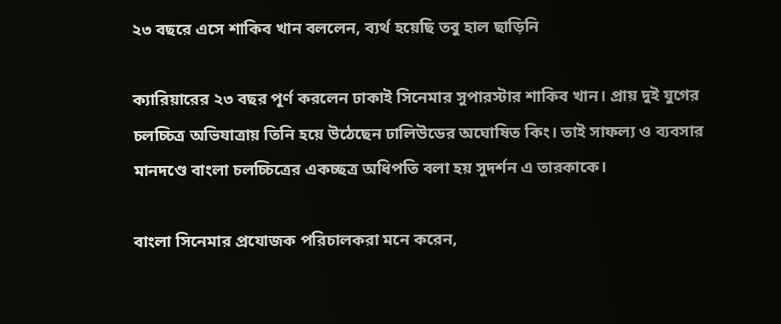২৩ বছরে এসে শাকিব খান বললেন, ব্যর্থ হয়েছি তবু হাল ছাড়িনি

ক্যারিয়ারের ২৩ বছর পূর্ণ করলেন ঢাকাই সিনেমার সুপারস্টার শাকিব খান। প্রায় দুই যুগের চলচ্চিত্র অভিযাত্রায় তিনি হয়ে উঠেছেন ঢালিউডের অঘোষিত কিং। তাই সাফল্য ও ব্যবসার মানদণ্ডে বাংলা চলচ্চিত্রের একচ্ছত্র অধিপতি বলা হয় সুদর্শন এ তারকাকে।

বাংলা সিনেমার প্রযোজক পরিচালকরা মনে করেন,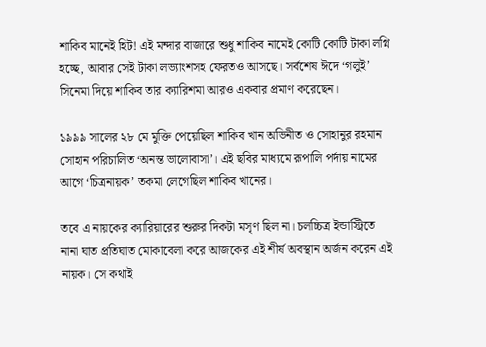শাকিব মানেই হিট! এই মন্দার বাজারে শুধু শাকিব নামেই কোটি কোটি টাকা লগ্নি হচ্ছে, আবার সেই টাকা লভ্যাংশসহ ফেরতও আসছে। সর্বশেষ ঈদে ‘গলুই’ সিনেমা দিয়ে শাকিব তার ক্যারিশমা আরও একবার প্রমাণ করেছেন।

১৯৯৯ সালের ২৮ মে মুক্তি পেয়েছিল শাকিব খান অভিনীত ও সোহানুর রহমান সোহান পরিচালিত ‘অনন্ত ভালোবাসা’। এই ছবির মাধ্যমে রূপালি পর্দায় নামের আগে ‘চিত্রনায়ক’ তকমা লেগেছিল শাকিব খানের।

তবে এ নায়কের ক্যারিয়ারের শুরুর দিকটা মসৃণ ছিল না। চলচ্চিত্র ইন্ডাস্ট্রিতে নানা ঘাত প্রতিঘাত মোকাবেলা করে আজকের এই শীর্ষ অবস্থান অর্জন করেন এই নায়ক। সে কথাই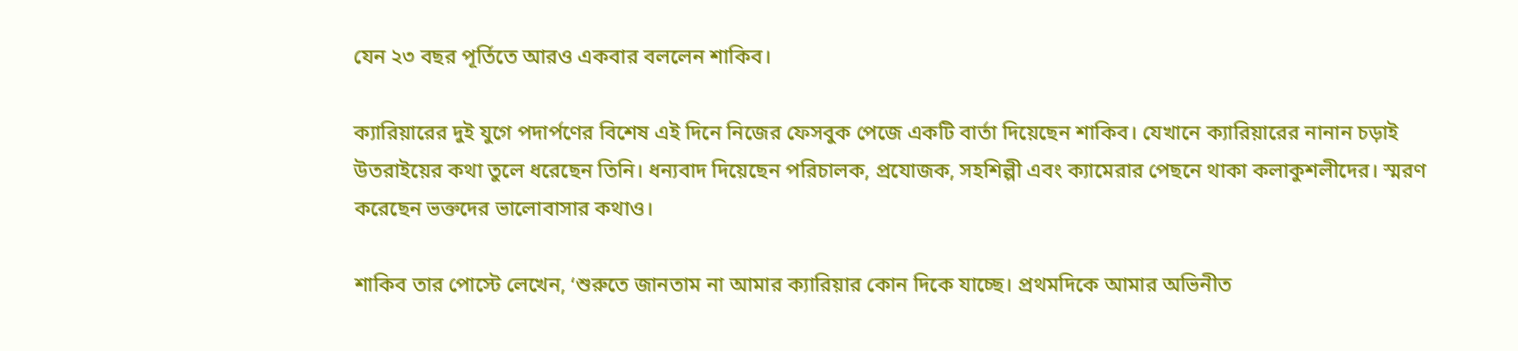যেন ২৩ বছর পূর্তিতে আরও একবার বললেন শাকিব।

ক্যারিয়ারের দুই যুগে পদার্পণের বিশেষ এই দিনে নিজের ফেসবুক পেজে একটি বার্তা দিয়েছেন শাকিব। যেখানে ক্যারিয়ারের নানান চড়াই উতরাইয়ের কথা তুলে ধরেছেন তিনি। ধন্যবাদ দিয়েছেন পরিচালক, প্রযোজক, সহশিল্পী এবং ক্যামেরার পেছনে থাকা কলাকুশলীদের। স্মরণ করেছেন ভক্তদের ভালোবাসার কথাও।

শাকিব তার পোস্টে লেখেন, ‘শুরুতে জানতাম না আমার ক্যারিয়ার কোন দিকে যাচ্ছে। প্রথমদিকে আমার অভিনীত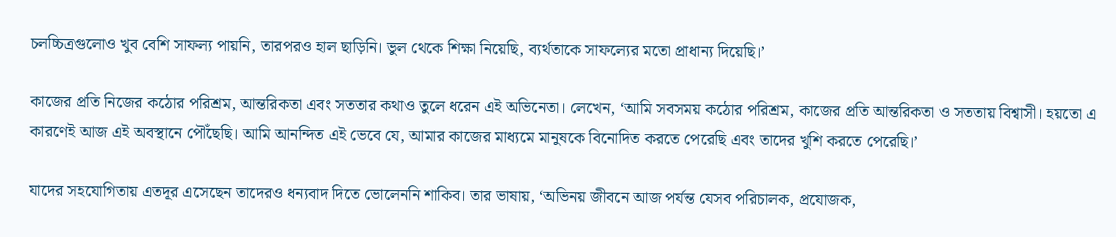চলচ্চিত্রগুলোও খুব বেশি সাফল্য পায়নি, তারপরও হাল ছাড়িনি। ভুল থেকে শিক্ষা নিয়েছি, ব্যর্থতাকে সাফল্যের মতো প্রাধান্য দিয়েছি।’

কাজের প্রতি নিজের কঠোর পরিশ্রম, আন্তরিকতা এবং সততার কথাও তুলে ধরেন এই অভিনেতা। লেখেন, ‘আমি সবসময় কঠোর পরিশ্রম, কাজের প্রতি আন্তরিকতা ও সততায় বিশ্বাসী। হয়তো এ কারণেই আজ এই অবস্থানে পৌঁছেছি। আমি আনন্দিত এই ভেবে যে, আমার কাজের মাধ্যমে মানুষকে বিনোদিত করতে পেরেছি এবং তাদের খুশি করতে পেরেছি।’

যাদের সহযোগিতায় এতদূর এসেছেন তাদেরও ধন্যবাদ দিতে ভোলেননি শাকিব। তার ভাষায়, ‘অভিনয় জীবনে আজ পর্যন্ত যেসব পরিচালক, প্রযোজক,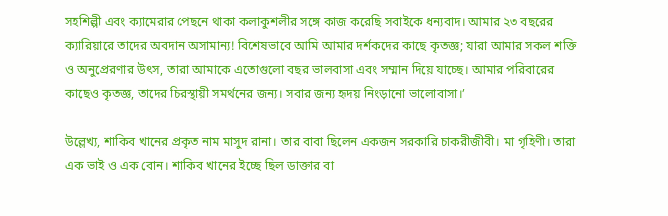সহশিল্পী এবং ক্যামেরার পেছনে থাকা কলাকুশলীর সঙ্গে কাজ করেছি সবাইকে ধন্যবাদ। আমার ২৩ বছরের ক্যারিয়ারে তাদের অবদান অসামান্য! বিশেষভাবে আমি আমার দর্শকদের কাছে কৃতজ্ঞ; যারা আমার সকল শক্তি ও অনুপ্রেরণার উৎস, তারা আমাকে এতোগুলো বছর ভালবাসা এবং সম্মান দিয়ে যাচ্ছে। আমার পরিবারের কাছেও কৃতজ্ঞ, তাদের চিরস্থায়ী সমর্থনের জন্য। সবার জন্য হৃদয় নিংড়ানো ভালোবাসা।’

উল্লেখ্য, শাকিব খানের প্রকৃত নাম মাসুদ রানা। তার বাবা ছিলেন একজন সরকারি চাকরীজীবী। মা গৃহিণী। তারা এক ভাই ও এক বোন। শাকিব খানের ইচ্ছে ছিল ডাক্তার বা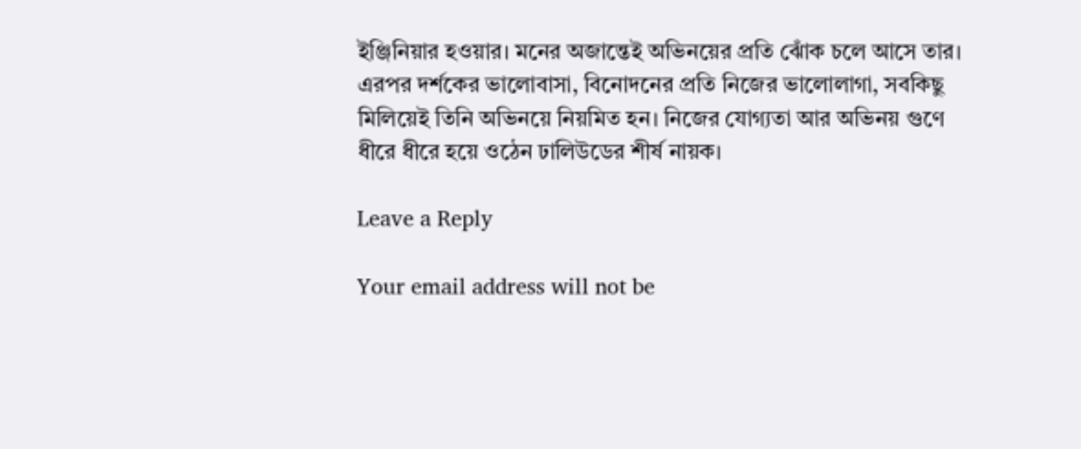ইঞ্জিনিয়ার হওয়ার। মনের অজান্তেই অভিনয়ের প্রতি ঝোঁক চলে আসে তার। এরপর দর্শকের ভালোবাসা, বিনোদনের প্রতি নিজের ভালোলাগা, সবকিছু মিলিয়েই তিনি অভিনয়ে নিয়মিত হন। নিজের যোগ্যতা আর অভিনয় গুণে ধীরে ধীরে হয়ে ওঠেন ঢালিউডের শীর্ষ নায়ক।

Leave a Reply

Your email address will not be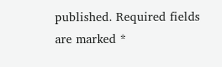published. Required fields are marked *